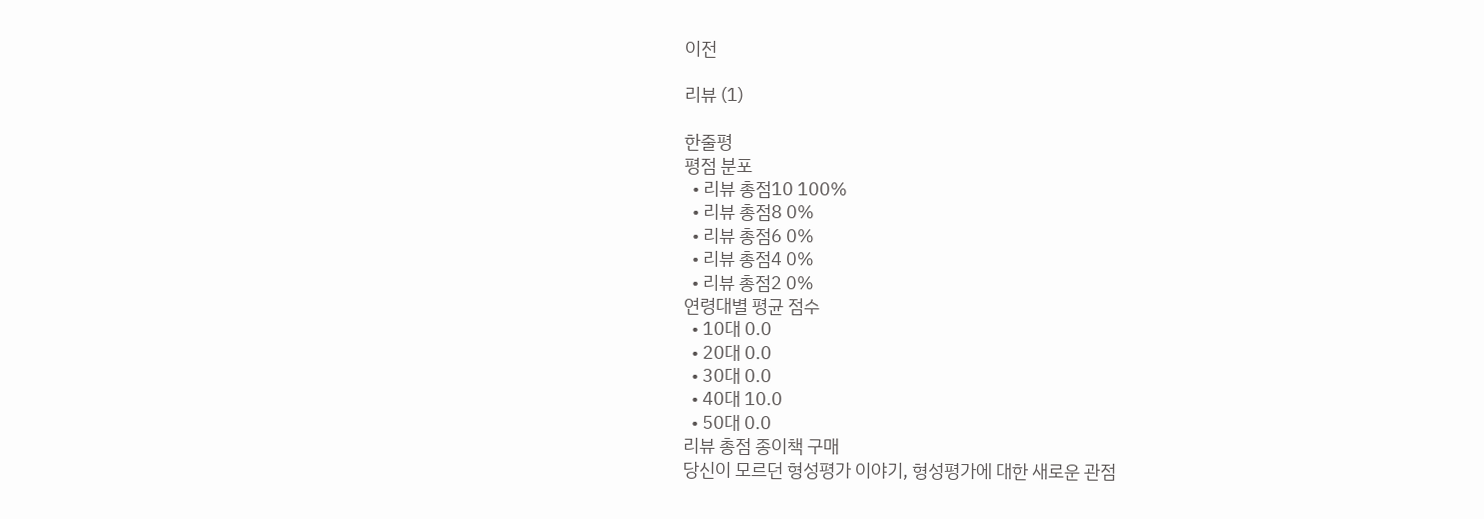이전

리뷰 (1)

한줄평
평점 분포
  • 리뷰 총점10 100%
  • 리뷰 총점8 0%
  • 리뷰 총점6 0%
  • 리뷰 총점4 0%
  • 리뷰 총점2 0%
연령대별 평균 점수
  • 10대 0.0
  • 20대 0.0
  • 30대 0.0
  • 40대 10.0
  • 50대 0.0
리뷰 총점 종이책 구매
당신이 모르던 형성평가 이야기, 형성평가에 대한 새로운 관점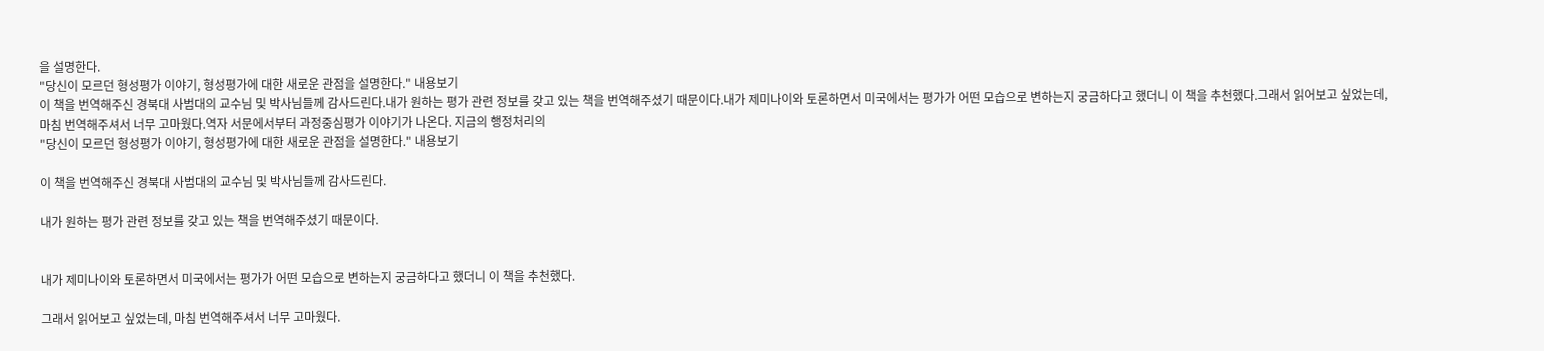을 설명한다.
"당신이 모르던 형성평가 이야기, 형성평가에 대한 새로운 관점을 설명한다." 내용보기
이 책을 번역해주신 경북대 사범대의 교수님 및 박사님들께 감사드린다.내가 원하는 평가 관련 정보를 갖고 있는 책을 번역해주셨기 때문이다.내가 제미나이와 토론하면서 미국에서는 평가가 어떤 모습으로 변하는지 궁금하다고 했더니 이 책을 추천했다.그래서 읽어보고 싶었는데, 마침 번역해주셔서 너무 고마웠다.역자 서문에서부터 과정중심평가 이야기가 나온다. 지금의 행정처리의
"당신이 모르던 형성평가 이야기, 형성평가에 대한 새로운 관점을 설명한다." 내용보기

이 책을 번역해주신 경북대 사범대의 교수님 및 박사님들께 감사드린다.

내가 원하는 평가 관련 정보를 갖고 있는 책을 번역해주셨기 때문이다.


내가 제미나이와 토론하면서 미국에서는 평가가 어떤 모습으로 변하는지 궁금하다고 했더니 이 책을 추천했다.

그래서 읽어보고 싶었는데, 마침 번역해주셔서 너무 고마웠다.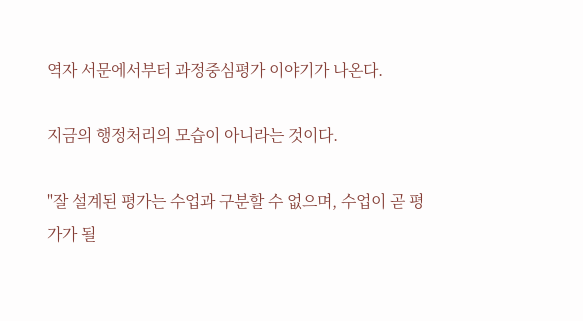역자 서문에서부터 과정중심평가 이야기가 나온다.

지금의 행정처리의 모습이 아니라는 것이다.

"잘 설계된 평가는 수업과 구분할 수 없으며, 수업이 곧 평가가 될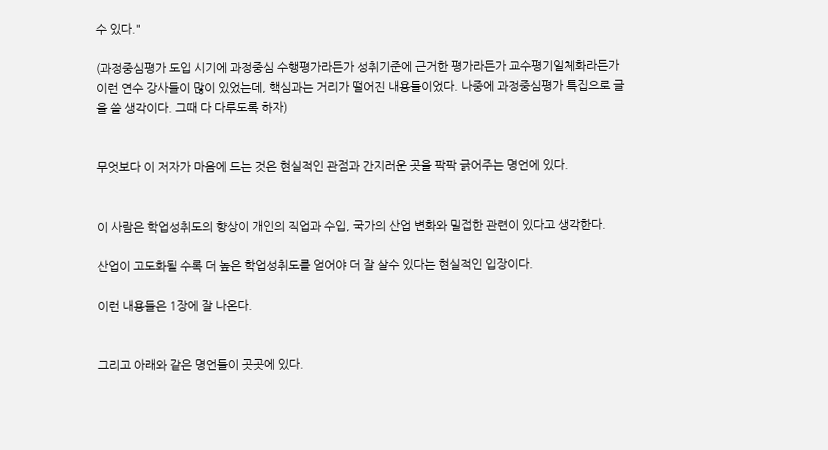수 있다."

(과정중심평가 도입 시기에 과정중심 수행평가라든가 성취기준에 근거한 평가라든가 교수평기일체화라든가 이런 연수 강사들이 많이 있었는데, 핵심과는 거리가 떨어진 내용들이었다. 나중에 과정중심평가 특집으로 글을 쓸 생각이다. 그때 다 다루도록 하자)


무엇보다 이 저자가 마음에 드는 것은 현실적인 관점과 간지러운 곳을 팍팍 긁어주는 명언에 있다.


이 사람은 학업성취도의 향상이 개인의 직업과 수입, 국가의 산업 변화와 밀접한 관련이 있다고 생각한다.

산업이 고도화될 수록 더 높은 학업성취도를 얻어야 더 잘 살수 있다는 현실적인 입장이다.

이런 내용들은 1장에 잘 나온다.


그리고 아래와 같은 명언들이 곳곳에 있다.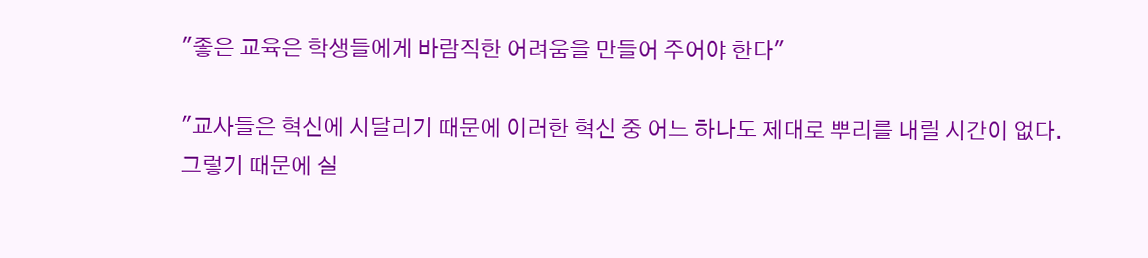"좋은 교육은 학생들에게 바람직한 어려움을 만들어 주어야 한다"

"교사들은 혁신에 시달리기 때문에 이러한 혁신 중 어느 하나도 제대로 뿌리를 내릴 시간이 없다. 그렇기 때문에 실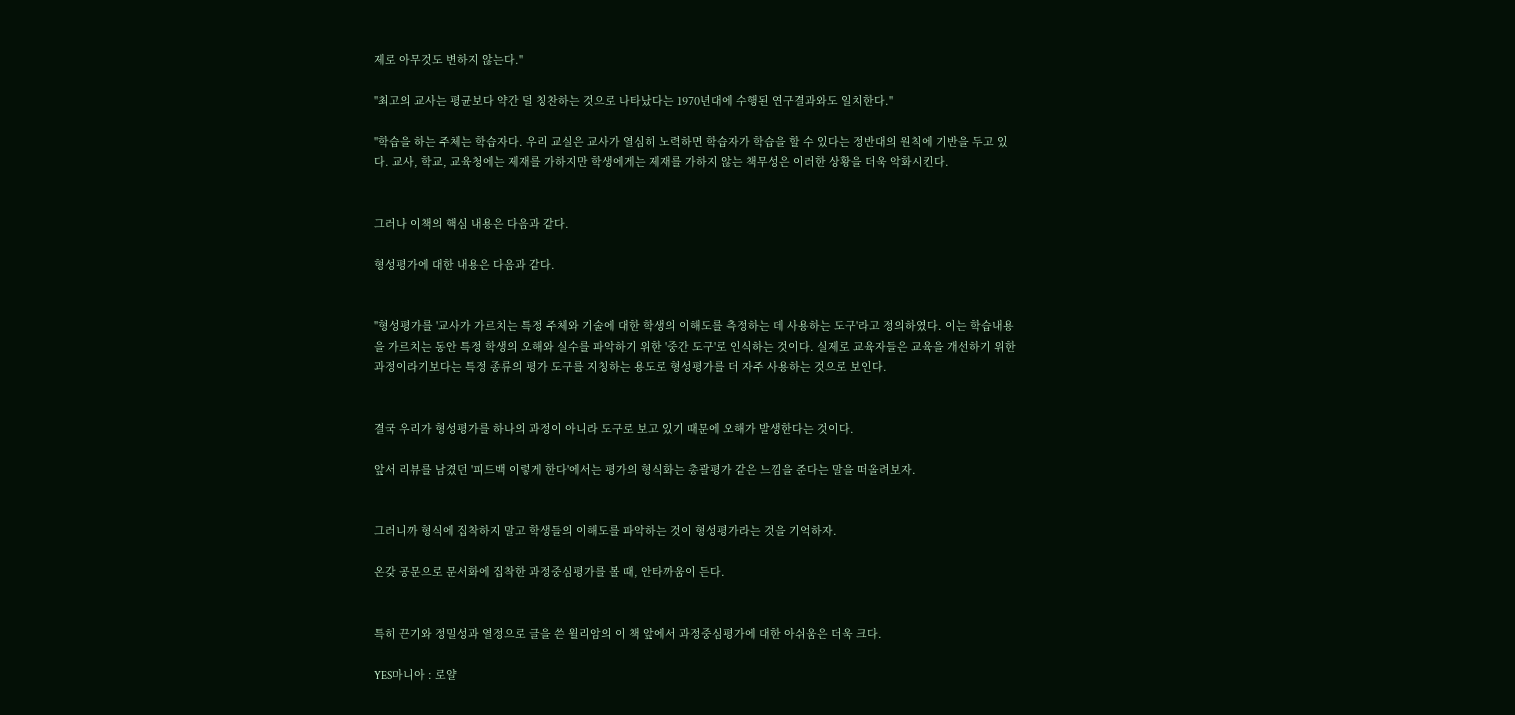제로 아무것도 변하지 않는다."

"최고의 교사는 평균보다 약간 덜 칭찬하는 것으로 나타났다는 1970년대에 수행된 연구결과와도 일치한다."

"학습을 하는 주체는 학습자다. 우리 교실은 교사가 열심히 노력하면 학습자가 학습을 할 수 있다는 정반대의 원칙에 기반을 두고 있다. 교사, 학교, 교육청에는 제재를 가하지만 학생에게는 제재를 가하지 않는 책무성은 이러한 상황을 더욱 악화시킨다.


그러나 이책의 핵심 내용은 다음과 같다.

형성평가에 대한 내용은 다음과 같다.


"형성평가를 '교사가 가르치는 특정 주체와 기술에 대한 학생의 이해도를 측정하는 데 사용하는 도구'라고 정의하였다. 이는 학습내용을 가르치는 동안 특정 학생의 오해와 실수를 파악하기 위한 '중간 도구'로 인식하는 것이다. 실제로 교육자들은 교육을 개선하기 위한 과정이라기보다는 특정 종류의 평가 도구를 지칭하는 용도로 형성평가를 더 자주 사용하는 것으로 보인다.


결국 우리가 형성평가를 하나의 과정이 아니라 도구로 보고 있기 때문에 오해가 발생한다는 것이다.

앞서 리뷰를 남겼던 '피드백 이렇게 한다'에서는 평가의 형식화는 총괄평가 같은 느낌을 준다는 말을 떠올려보자.


그러니까 형식에 집착하지 말고 학생들의 이해도를 파악하는 것이 형성평가라는 것을 기억하자.

온갖 공문으로 문서화에 집착한 과정중심평가를 볼 때, 안타까움이 든다.


특히 끈기와 정밀성과 열정으로 글을 쓴 윌리암의 이 책 앞에서 과정중심평가에 대한 아쉬움은 더욱 크다.

YES마니아 : 로얄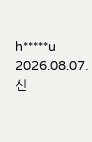h*****u 2026.08.07. 신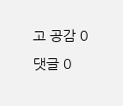고 공감 0 댓글 0